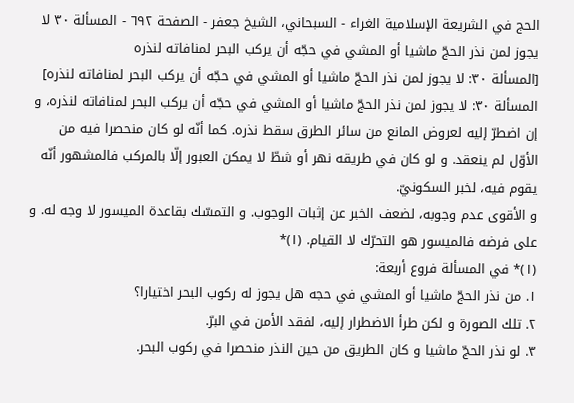الحج في الشريعة الإسلامية الغراء - السبحاني، الشيخ جعفر - الصفحة ٦٩٢ - المسألة ٣٠ لا يجوز لمن نذر الحجّ ماشيا أو المشي في حجّه أن يركب البحر لمنافاته لنذره
[المسألة ٣٠: لا يجوز لمن نذر الحجّ ماشيا أو المشي في حجّه أن يركب البحر لمنافاته لنذره]
المسألة ٣٠: لا يجوز لمن نذر الحجّ ماشيا أو المشي في حجّه أن يركب البحر لمنافاته لنذره، و إن اضطرّ إليه لعروض المانع من سائر الطرق سقط نذره. كما أنّه لو كان منحصرا فيه من الأوّل لم ينعقد. و لو كان في طريقه نهر أو شطّ لا يمكن العبور إلّا بالمركب فالمشهور أنّه يقوم فيه، لخبر السكونيّ.
و الأقوى عدم وجوبه، لضعف الخبر عن إثبات الوجوب. و التمسّك بقاعدة الميسور لا وجه له. و على فرضه فالميسور هو التحرّك لا القيام. (١)*
(١)* في المسألة فروع أربعة:
١. من نذر الحجّ ماشيا أو المشي في حجه هل يجوز له ركوب البحر اختيارا؟
٢. تلك الصورة و لكن طرأ الاضطرار إليه، لفقد الأمن في البرّ.
٣. لو نذر الحجّ ماشيا و كان الطريق من حين النذر منحصرا في ركوب البحر.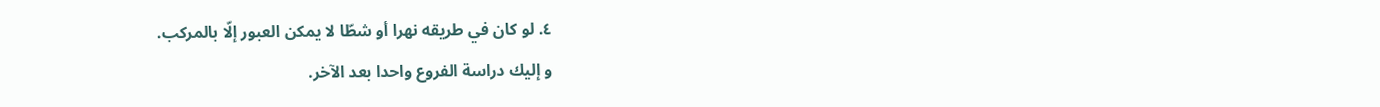٤. لو كان في طريقه نهرا أو شطّا لا يمكن العبور إلّا بالمركب.
و إليك دراسة الفروع واحدا بعد الآخر.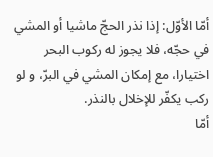أمّا الأوّل: إذا نذر الحجّ ماشيا أو المشي في حجّه، فلا يجوز له ركوب البحر اختيارا، مع إمكان المشي في البرّ، و لو ركب يكفّر للإخلال بالنذر.
أمّا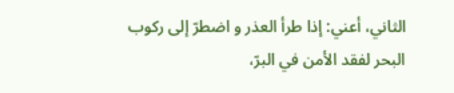الثاني، أعني: إذا طرأ العذر و اضطرّ إلى ركوب البحر لفقد الأمن في البرّ،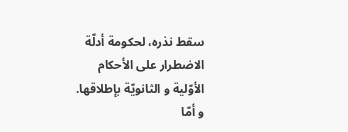سقط نذره، لحكومة أدلّة الاضطرار على الأحكام الأوّلية و الثانويّة بإطلاقها.
و أمّا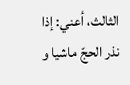الثالث، أعني: إذا نذر الحجّ ماشيا و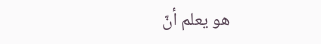هو يعلم أنّ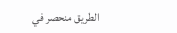الطريق منحصر في